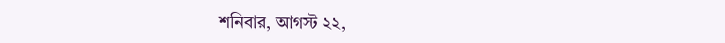শনিবার, আগস্ট ২২,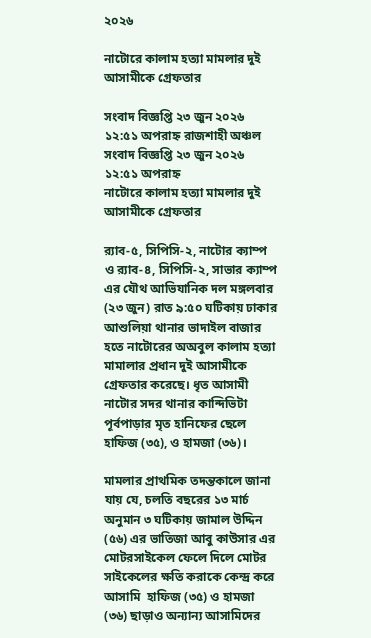২০২৬

নাটোরে কালাম হত্যা মামলার দুই আসামীকে গ্রেফতার

সংবাদ বিজ্ঞপ্তি ২৩ জুন ২০২৬ ১২:৫১ অপরাহ্ন রাজশাহী অঞ্চল
সংবাদ বিজ্ঞপ্তি ২৩ জুন ২০২৬ ১২:৫১ অপরাহ্ন
নাটোরে কালাম হত্যা মামলার দুই আসামীকে গ্রেফতার

র‌্যাব-৫, সিপিসি-২, নাটোর ক্যাম্প ও র‌্যাব-৪, সিপিসি-২, সাভার ক্যাম্প এর যৌথ আভিযানিক দল মঙ্গলবার (২৩ জুন) রাত ৯:৫০ ঘটিকায় ঢাকার আশুলিয়া থানার ভাদাইল বাজার হতে নাটোরের অঅবুল কালাম হত্যা মামালার প্রধান দুই আসামীকে গ্রেফতার করেছে। ধৃত আসামী নাটোর সদর থানার কান্দিভিটা পূর্বপাড়ার মৃত হানিফের ছেলে হাফিজ (৩৫), ও হামজা (৩৬)।

মামলার প্রাথমিক তদন্তকালে জানা যায় যে, চলতি বছরের ১৩ মার্চ অনুমান ৩ ঘটিকায় জামাল উদ্দিন (৫৬) এর ভাতিজা আবু কাউসার এর মোটরসাইকেল ফেলে দিলে মোটর সাইকেলের ক্ষতি করাকে কেন্দ্র করে আসামি  হাফিজ (৩৫) ও হামজা (৩৬) ছাড়াও অন্যান্য আসামিদের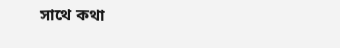সাথে কথা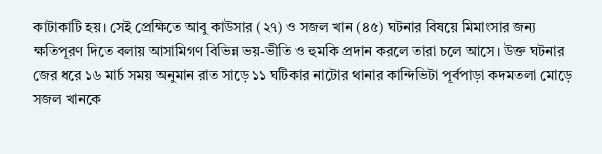কাটাকাটি হয়। সেই প্রেক্ষিতে আবু কাউসার (২৭) ও সজল খান (৪৫) ঘটনার বিষয়ে মিমাংসার জন্য ক্ষতিপূরণ দিতে বলায় আসামিগণ বিভিন্ন ভয়-ভীতি ও হুমকি প্রদান করলে তারা চলে আসে। উক্ত ঘটনার জের ধরে ১৬ মার্চ সময় অনুমান রাত সাড়ে ১১ ঘটিকার নাটোর থানার কান্দিভিটা পূর্বপাড়া কদমতলা মোড়ে সজল খানকে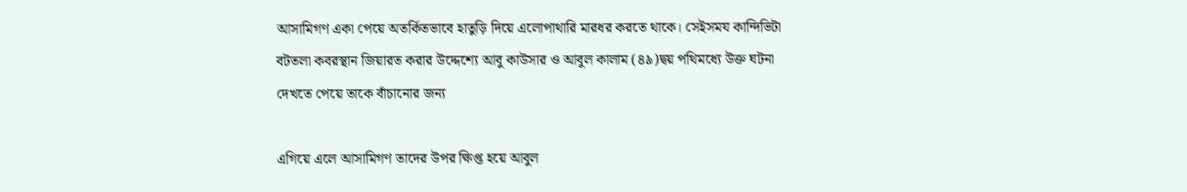আসামিগণ একা পেয়ে অতর্কিতভাবে হাতুড়ি দিয়ে এলোপাথারি মারধর করতে থাকে। সেইসময কান্দিভিটা বটতলা কবরস্থান জিয়ারত করার উদ্দেশ্যে আবু কাউসার ও আবুল কালাম (৪৯)দ্বয় পথিমধ্যে উক্ত ঘটনা দেখতে পেয়ে তাকে বাঁচানোর জন্য

এগিয়ে এলে আসামিগণ তাদের উপর ক্ষিপ্ত হয়ে আবুল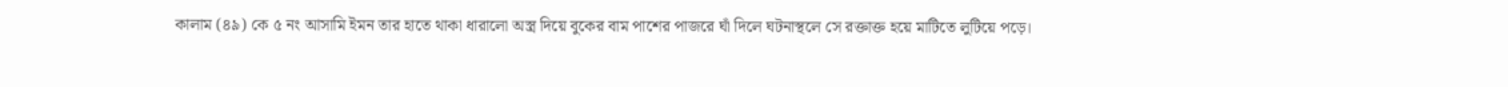কালাম (৪৯) কে ৫ নং আসামি ইমন তার হাতে থাকা ধারালো অস্ত্র দিয়ে বুকের বাম পাশের পাজরে ঘাঁ দিলে ঘটনাস্থলে সে রক্তাক্ত হয়ে মাটিতে লুটিয়ে পড়ে।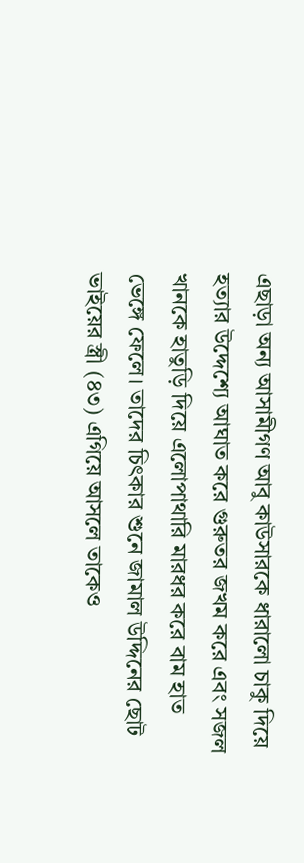এছাড়া অন্য আসামীগণ আবু কাউসারকে ধারালো চাকু দিয়ে হত্যার উদ্দেশ্যে আঘাত করে গুরুতর জখম করে এবং সজল খানকে হাতুড়ি দিয়ে এলোপাথারি মারধর করে বাম হাত ভেঙ্গে ফেলে। তাদের চিৎকার শুনে জামাল উদ্দিনের ছোট ভাইয়ের স্ত্রী (৪৩) এগিয়ে আসলে তাকেও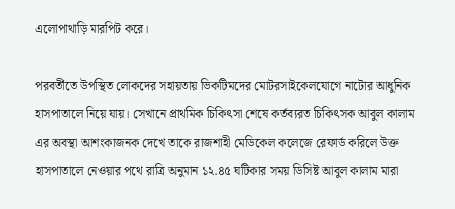এলোপাথাড়ি মারপিট করে।

পরবর্তীতে উপস্থিত লোকদের সহায়তায় ভিকটিমদের মোটরসাইকেলযোগে নাটোর আধুনিক হাসপাতালে নিয়ে যায়। সেখানে প্রাথমিক চিকিৎসা শেষে কর্তব্যরত চিকিৎসক আবুল কালাম এর অবস্থা আশংকাজনক দেখে তাকে রাজশাহী মেডিকেল কলেজে রেফার্ড করিলে উক্ত হাসপাতালে নেওয়ার পথে রাত্রি অনুমান ১২.৪৫ ঘটিকার সময় ডিসিষ্ট আবুল কালাম মারা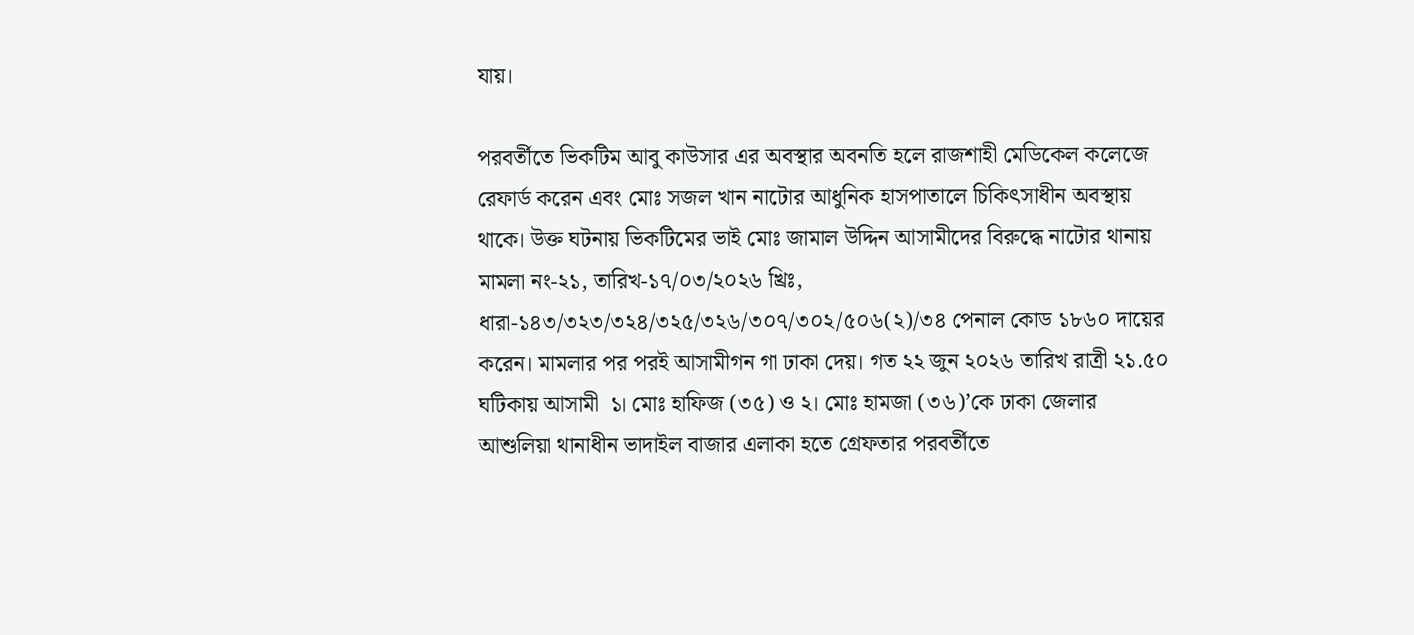যায়।

পরবর্তীতে ভিকটিম আবু কাউসার এর অবস্থার অবনতি হলে রাজশাহী মেডিকেল কলেজে রেফার্ড করেন এবং মোঃ সজল খান নাটোর আধুনিক হাসপাতালে চিকিৎসাধীন অবস্থায় থাকে। উক্ত ঘটনায় ভিকটিমের ভাই মোঃ জামাল উদ্দিন আসামীদের বিরুদ্ধে নাটোর থানায় মামলা নং-২১, তারিখ-১৭/০৩/২০২৬ খ্রিঃ, ধারা-১৪৩/৩২৩/৩২৪/৩২৫/৩২৬/৩০৭/৩০২/৫০৬(২)/৩৪ পেনাল কোড ১৮৬০ দায়ের করেন। মামলার পর পরই আসামীগন গা ঢাকা দেয়। গত ২২ জুন ২০২৬ তারিখ রাত্রী ২১.৫০ ঘটিকায় আসামী  ১। মোঃ হাফিজ (৩৫) ও ২। মোঃ হামজা (৩৬)’কে ঢাকা জেলার আশুলিয়া থানাধীন ভাদাইল বাজার এলাকা হতে গ্রেফতার পরবর্তীতে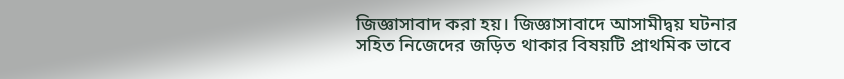জিজ্ঞাসাবাদ করা হয়। জিজ্ঞাসাবাদে আসামীদ্বয় ঘটনার সহিত নিজেদের জড়িত থাকার বিষয়টি প্রাথমিক ভাবে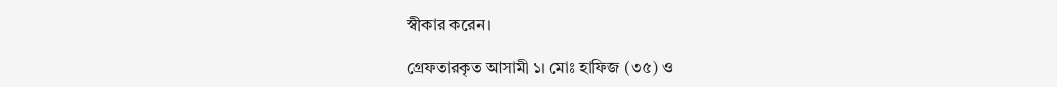স্বীকার করেন।

গ্রেফতারকৃত আসামী ১। মোঃ হাফিজ (৩৫) ও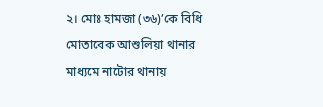২। মোঃ হামজা (৩৬)’কে বিধি মোতাবেক আশুলিয়া থানার মাধ্যমে নাটোর থানায়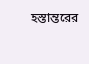হস্তান্তরের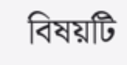বিষয়টি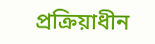প্রক্রিয়াধীন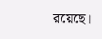রয়েছে।